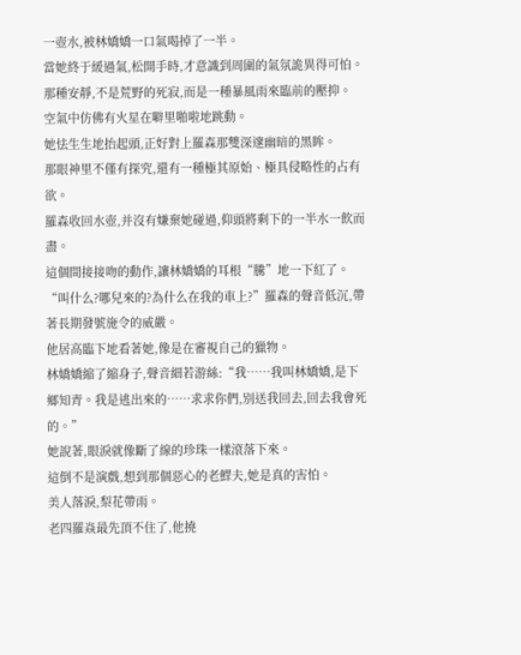一壺水,被林嬌嬌一口氣喝掉了一半。
當她終于緩過氣,松開手時,才意識到周圍的氣氛詭異得可怕。
那種安靜,不是荒野的死寂,而是一種暴風雨來臨前的壓抑。
空氣中仿佛有火星在噼里啪啦地跳動。
她怯生生地抬起頭,正好對上羅森那雙深邃幽暗的黑眸。
那眼神里不僅有探究,還有一種極其原始、極具侵略性的占有欲。
羅森收回水壺,并沒有嫌棄她碰過,仰頭將剩下的一半水一飲而盡。
這個間接接吻的動作,讓林嬌嬌的耳根“騰”地一下紅了。
“叫什么?哪兒來的?為什么在我的車上?”羅森的聲音低沉,帶著長期發號施令的威嚴。
他居高臨下地看著她,像是在審視自己的獵物。
林嬌嬌縮了縮身子,聲音細若游絲:“我……我叫林嬌嬌,是下鄉知青。我是逃出來的……求求你們,別送我回去,回去我會死的。”
她說著,眼淚就像斷了線的珍珠一樣滾落下來。
這倒不是演戲,想到那個惡心的老鰥夫,她是真的害怕。
美人落淚,梨花帶雨。
老四羅焱最先頂不住了,他撓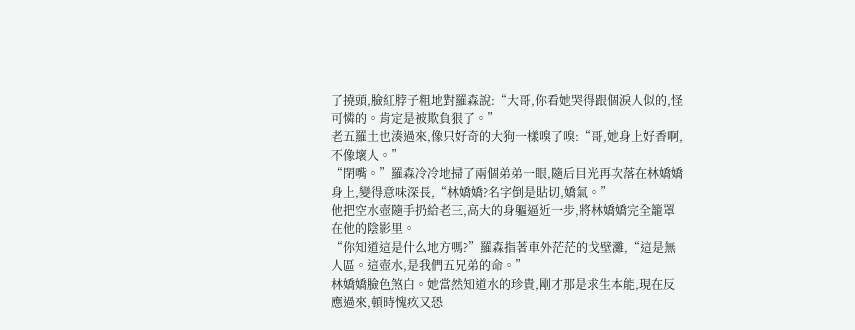了撓頭,臉紅脖子粗地對羅森說:“大哥,你看她哭得跟個淚人似的,怪可憐的。肯定是被欺負狠了。”
老五羅土也湊過來,像只好奇的大狗一樣嗅了嗅:“哥,她身上好香啊,不像壞人。”
“閉嘴。”羅森冷冷地掃了兩個弟弟一眼,隨后目光再次落在林嬌嬌身上,變得意味深長,“林嬌嬌?名字倒是貼切,嬌氣。”
他把空水壺隨手扔給老三,高大的身軀逼近一步,將林嬌嬌完全籠罩在他的陰影里。
“你知道這是什么地方嗎?”羅森指著車外茫茫的戈壁灘,“這是無人區。這壺水,是我們五兄弟的命。”
林嬌嬌臉色煞白。她當然知道水的珍貴,剛才那是求生本能,現在反應過來,頓時愧疚又恐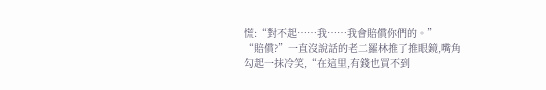慌:“對不起……我……我會賠償你們的。”
“賠償?”一直沒說話的老二羅林推了推眼鏡,嘴角勾起一抹冷笑,“在這里,有錢也買不到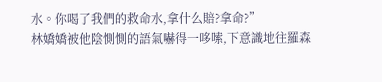水。你喝了我們的救命水,拿什么賠?拿命?”
林嬌嬌被他陰惻惻的語氣嚇得一哆嗦,下意識地往羅森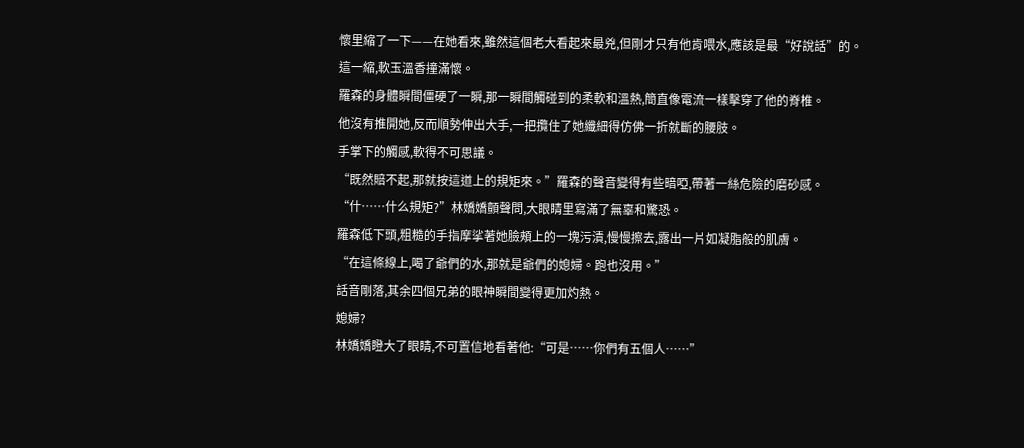懷里縮了一下——在她看來,雖然這個老大看起來最兇,但剛才只有他肯喂水,應該是最“好說話”的。
這一縮,軟玉溫香撞滿懷。
羅森的身體瞬間僵硬了一瞬,那一瞬間觸碰到的柔軟和溫熱,簡直像電流一樣擊穿了他的脊椎。
他沒有推開她,反而順勢伸出大手,一把攬住了她纖細得仿佛一折就斷的腰肢。
手掌下的觸感,軟得不可思議。
“既然賠不起,那就按這道上的規矩來。”羅森的聲音變得有些暗啞,帶著一絲危險的磨砂感。
“什……什么規矩?”林嬌嬌顫聲問,大眼睛里寫滿了無辜和驚恐。
羅森低下頭,粗糙的手指摩挲著她臉頰上的一塊污漬,慢慢擦去,露出一片如凝脂般的肌膚。
“在這條線上,喝了爺們的水,那就是爺們的媳婦。跑也沒用。”
話音剛落,其余四個兄弟的眼神瞬間變得更加灼熱。
媳婦?
林嬌嬌瞪大了眼睛,不可置信地看著他:“可是……你們有五個人……”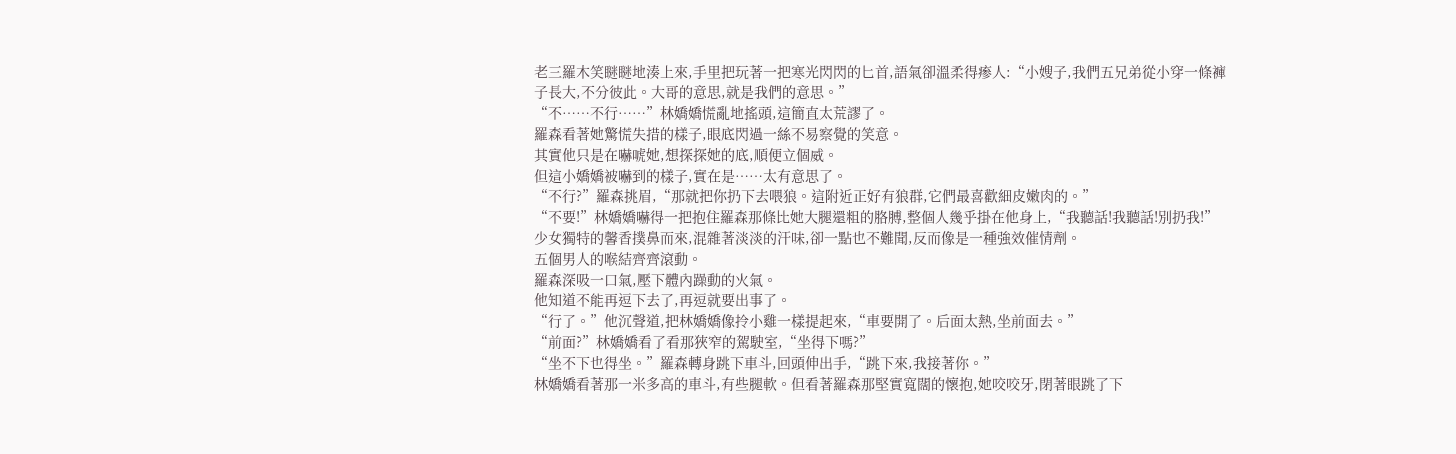老三羅木笑瞇瞇地湊上來,手里把玩著一把寒光閃閃的匕首,語氣卻溫柔得瘆人:“小嫂子,我們五兄弟從小穿一條褲子長大,不分彼此。大哥的意思,就是我們的意思。”
“不……不行……”林嬌嬌慌亂地搖頭,這簡直太荒謬了。
羅森看著她驚慌失措的樣子,眼底閃過一絲不易察覺的笑意。
其實他只是在嚇唬她,想探探她的底,順便立個威。
但這小嬌嬌被嚇到的樣子,實在是……太有意思了。
“不行?”羅森挑眉,“那就把你扔下去喂狼。這附近正好有狼群,它們最喜歡細皮嫩肉的。”
“不要!”林嬌嬌嚇得一把抱住羅森那條比她大腿還粗的胳膊,整個人幾乎掛在他身上,“我聽話!我聽話!別扔我!”
少女獨特的馨香撲鼻而來,混雜著淡淡的汗味,卻一點也不難聞,反而像是一種強效催情劑。
五個男人的喉結齊齊滾動。
羅森深吸一口氣,壓下體內躁動的火氣。
他知道不能再逗下去了,再逗就要出事了。
“行了。”他沉聲道,把林嬌嬌像拎小雞一樣提起來,“車要開了。后面太熱,坐前面去。”
“前面?”林嬌嬌看了看那狹窄的駕駛室,“坐得下嗎?”
“坐不下也得坐。”羅森轉身跳下車斗,回頭伸出手,“跳下來,我接著你。”
林嬌嬌看著那一米多高的車斗,有些腿軟。但看著羅森那堅實寬闊的懷抱,她咬咬牙,閉著眼跳了下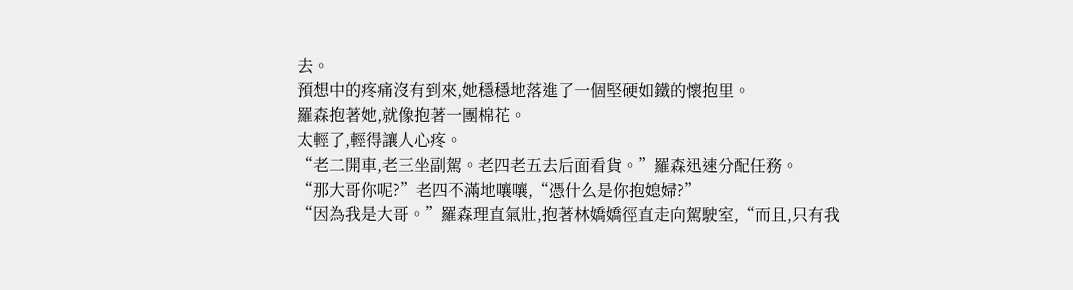去。
預想中的疼痛沒有到來,她穩穩地落進了一個堅硬如鐵的懷抱里。
羅森抱著她,就像抱著一團棉花。
太輕了,輕得讓人心疼。
“老二開車,老三坐副駕。老四老五去后面看貨。”羅森迅速分配任務。
“那大哥你呢?”老四不滿地嚷嚷,“憑什么是你抱媳婦?”
“因為我是大哥。”羅森理直氣壯,抱著林嬌嬌徑直走向駕駛室,“而且,只有我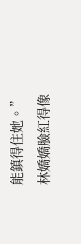能鎮得住她。”
林嬌嬌臉紅得像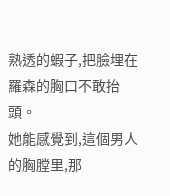熟透的蝦子,把臉埋在羅森的胸口不敢抬頭。
她能感覺到,這個男人的胸膛里,那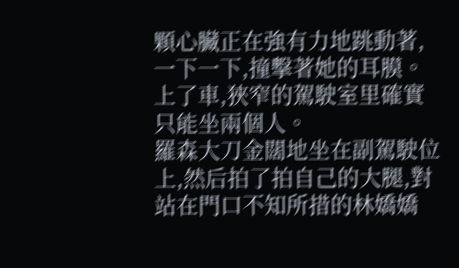顆心臟正在強有力地跳動著,一下一下,撞擊著她的耳膜。
上了車,狹窄的駕駛室里確實只能坐兩個人。
羅森大刀金闊地坐在副駕駛位上,然后拍了拍自己的大腿,對站在門口不知所措的林嬌嬌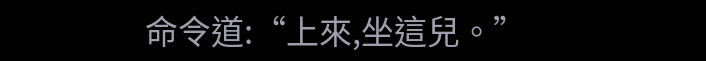命令道:“上來,坐這兒。”